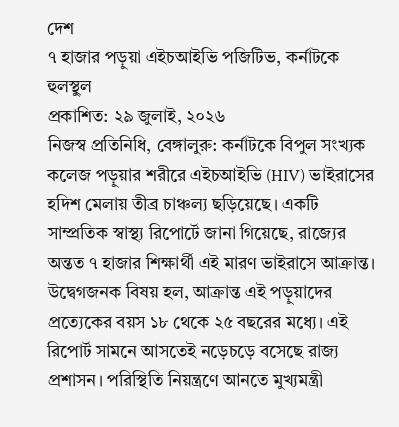দেশ
৭ হাজার পড়ুয়া এইচআইভি পজিটিভ, কর্নাটকে হুলস্থুল
প্রকাশিত: ২৯ জুলাই, ২০২৬
নিজস্ব প্রতিনিধি, বেঙ্গালুরু: কর্নাটকে বিপুল সংখ্যক কলেজ পড়ুয়ার শরীরে এইচআইভি (HIV) ভাইরাসের হদিশ মেলায় তীব্র চাঞ্চল্য ছড়িয়েছে। একটি সাম্প্রতিক স্বাস্থ্য রিপোর্টে জানা গিয়েছে, রাজ্যের অন্তত ৭ হাজার শিক্ষার্থী এই মারণ ভাইরাসে আক্রান্ত। উদ্বেগজনক বিষয় হল, আক্রান্ত এই পড়ুয়াদের প্রত্যেকের বয়স ১৮ থেকে ২৫ বছরের মধ্যে। এই রিপোর্ট সামনে আসতেই নড়েচড়ে বসেছে রাজ্য প্রশাসন। পরিস্থিতি নিয়ন্ত্রণে আনতে মুখ্যমন্ত্রী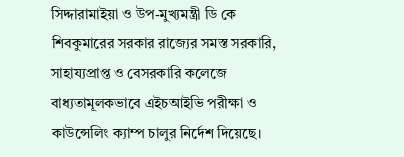সিদ্দারামাইয়া ও উপ-মুখ্যমন্ত্রী ডি কে শিবকুমারের সরকার রাজ্যের সমস্ত সরকারি, সাহায্যপ্রাপ্ত ও বেসরকারি কলেজে বাধ্যতামূলকভাবে এইচআইভি পরীক্ষা ও কাউন্সেলিং ক্যাম্প চালুর নির্দেশ দিয়েছে।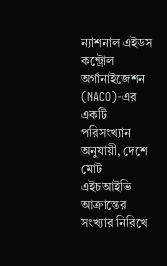ন্যাশনাল এইডস কন্ট্রোল অর্গানাইজেশন (NACO)-এর একটি পরিসংখ্যান অনুযায়ী, দেশে মোট এইচআইভি আক্রান্তের সংখ্যার নিরিখে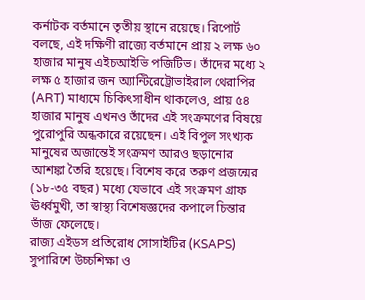কর্নাটক বর্তমানে তৃতীয় স্থানে রয়েছে। রিপোর্ট বলছে, এই দক্ষিণী রাজ্যে বর্তমানে প্রায় ২ লক্ষ ৬০ হাজার মানুষ এইচআইভি পজিটিভ। তাঁদের মধ্যে ২ লক্ষ ৫ হাজার জন অ্যান্টিরেট্রোভাইরাল থেরাপির (ART) মাধ্যমে চিকিৎসাধীন থাকলেও, প্রায় ৫৪ হাজার মানুষ এখনও তাঁদের এই সংক্রমণের বিষয়ে পুরোপুরি অন্ধকারে রয়েছেন। এই বিপুল সংখ্যক মানুষের অজান্তেই সংক্রমণ আরও ছড়ানোর আশঙ্কা তৈরি হয়েছে। বিশেষ করে তরুণ প্রজন্মের (১৮-৩৫ বছর) মধ্যে যেভাবে এই সংক্রমণ গ্রাফ ঊর্ধ্বমুখী, তা স্বাস্থ্য বিশেষজ্ঞদের কপালে চিন্তার ভাঁজ ফেলেছে।
রাজ্য এইডস প্রতিরোধ সোসাইটির (KSAPS) সুপারিশে উচ্চশিক্ষা ও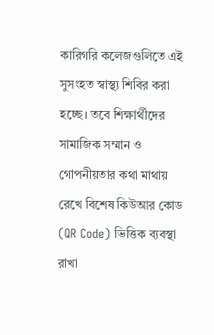কারিগরি কলেজগুলিতে এই সুসংহত স্বাস্থ্য শিবির করা হচ্ছে। তবে শিক্ষার্থীদের সামাজিক সম্মান ও গোপনীয়তার কথা মাথায় রেখে বিশেষ কিউআর কোড (QR Code) ভিত্তিক ব্যবস্থা রাখা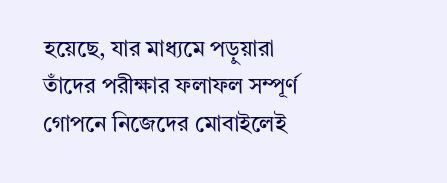হয়েছে, যার মাধ্যমে পড়ুয়ারা তাঁদের পরীক্ষার ফলাফল সম্পূর্ণ গোপনে নিজেদের মোবাইলেই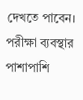দেখতে পাবেন। পরীক্ষা ব্যবস্থার পাশাপাশি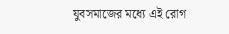যুবসমাজের মধ্যে এই রোগ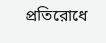প্রতিরোধে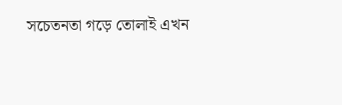সচেতনতা গড়ে তোলাই এখন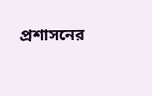প্রশাসনের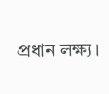প্রধান লক্ষ্য।